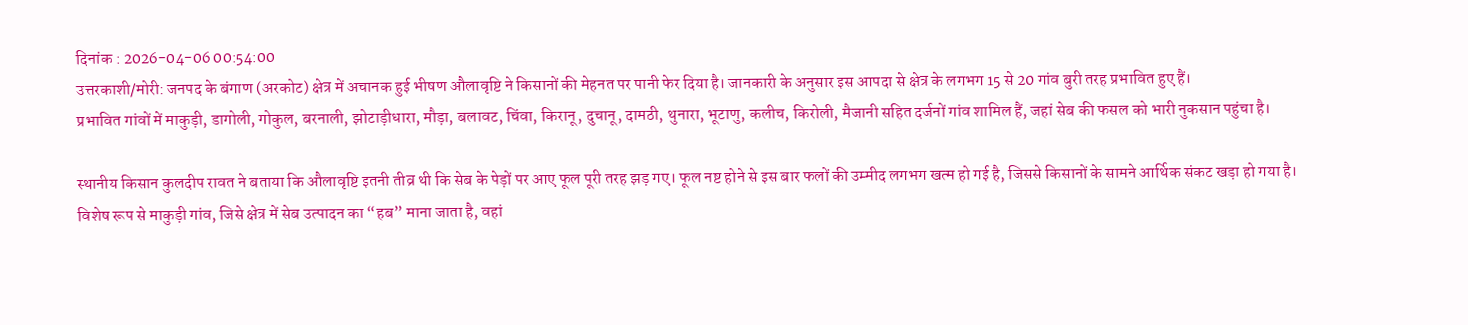दिनांक : 2026-04-06 00:54:00
उत्तरकाशी/मोरी: जनपद के बंगाण (अरकोट) क्षेत्र में अचानक हुई भीषण औलावृष्टि ने किसानों की मेहनत पर पानी फेर दिया है। जानकारी के अनुसार इस आपदा से क्षेत्र के लगभग 15 से 20 गांव बुरी तरह प्रभावित हुए हैं।
प्रभावित गांवों में माकुड़ी, डागोली, गोकुल, बरनाली, झोटाड़ीधारा, मौड़ा, बलावट, चिंवा, किरानू, दुचानू, दामठी, थुनारा, भूटाणु, कलीच, किरोली, मैजानी सहित दर्जनों गांव शामिल हैं, जहां सेब की फसल को भारी नुकसान पहुंचा है।

स्थानीय किसान कुलदीप रावत ने बताया कि औलावृष्टि इतनी तीव्र थी कि सेब के पेड़ों पर आए फूल पूरी तरह झड़ गए। फूल नष्ट होने से इस बार फलों की उम्मीद लगभग खत्म हो गई है, जिससे किसानों के सामने आर्थिक संकट खड़ा हो गया है।
विशेष रूप से माकुड़ी गांव, जिसे क्षेत्र में सेब उत्पादन का “हब” माना जाता है, वहां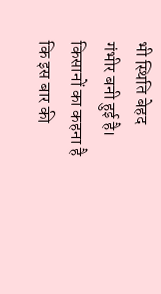भी स्थिति बेहद गंभीर बनी हुई है। किसानों का कहना है कि इस बार की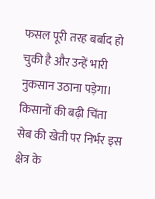फसल पूरी तरह बर्बाद हो चुकी है और उन्हें भारी नुकसान उठाना पड़ेगा।
किसानों की बढ़ी चिंता
सेब की खेती पर निर्भर इस क्षेत्र के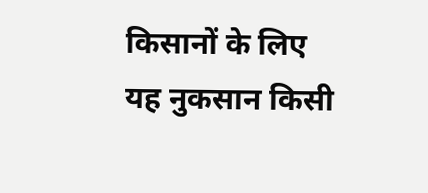किसानों के लिए यह नुकसान किसी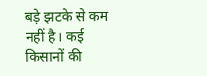बड़े झटके से कम नहीं है। कई किसानों की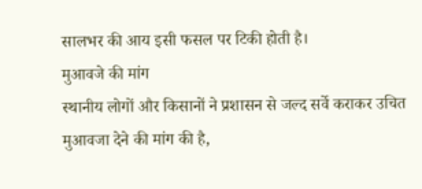सालभर की आय इसी फसल पर टिकी होती है।
मुआवजे की मांग
स्थानीय लोगों और किसानों ने प्रशासन से जल्द सर्वे कराकर उचित मुआवजा देने की मांग की है,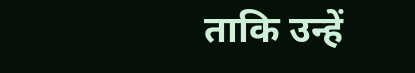ताकि उन्हें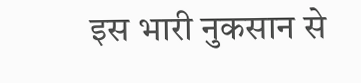इस भारी नुकसान से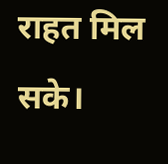राहत मिल सके।